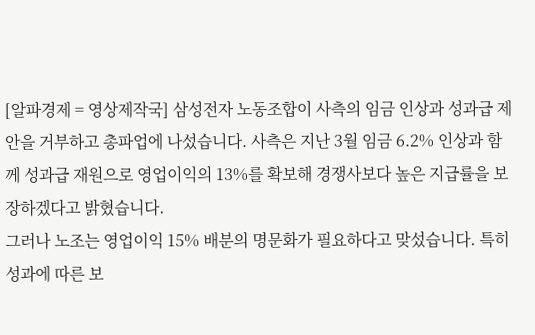[알파경제 = 영상제작국] 삼성전자 노동조합이 사측의 임금 인상과 성과급 제안을 거부하고 총파업에 나섰습니다. 사측은 지난 3월 임금 6.2% 인상과 함께 성과급 재원으로 영업이익의 13%를 확보해 경쟁사보다 높은 지급률을 보장하겠다고 밝혔습니다.
그러나 노조는 영업이익 15% 배분의 명문화가 필요하다고 맞섰습니다. 특히 성과에 따른 보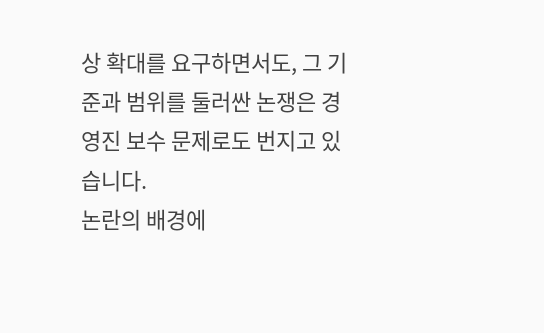상 확대를 요구하면서도, 그 기준과 범위를 둘러싼 논쟁은 경영진 보수 문제로도 번지고 있습니다.
논란의 배경에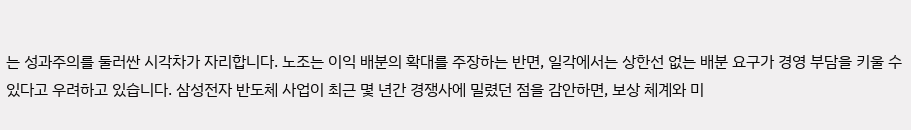는 성과주의를 둘러싼 시각차가 자리합니다. 노조는 이익 배분의 확대를 주장하는 반면, 일각에서는 상한선 없는 배분 요구가 경영 부담을 키울 수 있다고 우려하고 있습니다. 삼성전자 반도체 사업이 최근 몇 년간 경쟁사에 밀렸던 점을 감안하면, 보상 체계와 미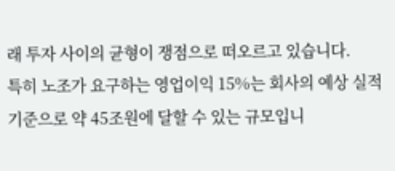래 투자 사이의 균형이 쟁점으로 떠오르고 있습니다.
특히 노조가 요구하는 영업이익 15%는 회사의 예상 실적 기준으로 약 45조원에 달할 수 있는 규모입니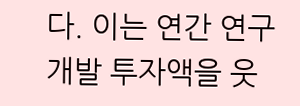다. 이는 연간 연구개발 투자액을 웃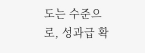도는 수준으로, 성과급 확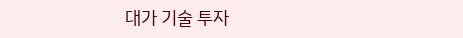대가 기술 투자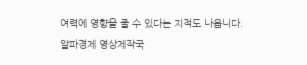여력에 영향을 줄 수 있다는 지적도 나옵니다.
알파경제 영상제작국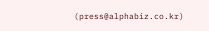(press@alphabiz.co.kr)